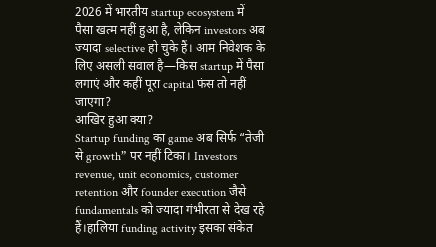2026 में भारतीय startup ecosystem में पैसा खत्म नहीं हुआ है, लेकिन investors अब ज्यादा selective हो चुके हैं। आम निवेशक के लिए असली सवाल है—किस startup में पैसा लगाएं और कहीं पूरा capital फंस तो नहीं जाएगा?
आखिर हुआ क्या?
Startup funding का game अब सिर्फ “तेजी से growth” पर नहीं टिका। Investors revenue, unit economics, customer retention और founder execution जैसे fundamentals को ज्यादा गंभीरता से देख रहे हैं।हालिया funding activity इसका संकेत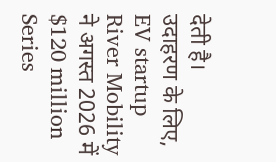देती है।
उदाहरण के लिए, EV startup River Mobility ने अगस्त 2026 में $120 million Series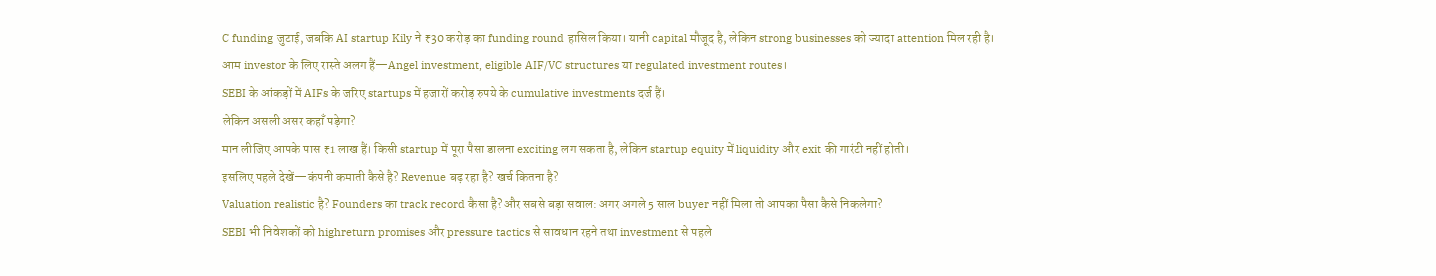C funding जुटाई, जबकि AI startup Kily ने ₹30 करोड़ का funding round हासिल किया। यानी capital मौजूद है, लेकिन strong businesses को ज्यादा attention मिल रही है।
आम investor के लिए रास्ते अलग हैं—Angel investment, eligible AIF/VC structures या regulated investment routes।
SEBI के आंकड़ों में AIFs के जरिए startups में हजारों करोड़ रुपये के cumulative investments दर्ज हैं।
लेकिन असली असर कहाँ पड़ेगा?
मान लीजिए आपके पास ₹1 लाख हैं। किसी startup में पूरा पैसा डालना exciting लग सकता है, लेकिन startup equity में liquidity और exit की गारंटी नहीं होती।
इसलिए पहले देखें—कंपनी कमाती कैसे है? Revenue बढ़ रहा है? खर्च कितना है?
Valuation realistic है? Founders का track record कैसा है?और सबसे बड़ा सवाल: अगर अगले 5 साल buyer नहीं मिला तो आपका पैसा कैसे निकलेगा?
SEBI भी निवेशकों को highreturn promises और pressure tactics से सावधान रहने तथा investment से पहले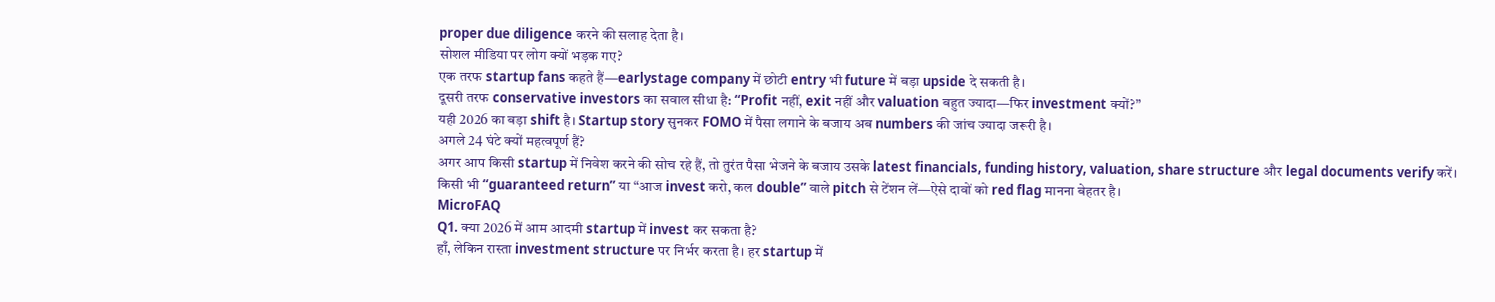proper due diligence करने की सलाह देता है।
सोशल मीडिया पर लोग क्यों भड़क गए?
एक तरफ startup fans कहते हैं—earlystage company में छोटी entry भी future में बड़ा upside दे सकती है।
दूसरी तरफ conservative investors का सवाल सीधा है: “Profit नहीं, exit नहीं और valuation बहुत ज्यादा—फिर investment क्यों?”
यही 2026 का बड़ा shift है। Startup story सुनकर FOMO में पैसा लगाने के बजाय अब numbers की जांच ज्यादा जरूरी है।
अगले 24 घंटे क्यों महत्वपूर्ण हैं?
अगर आप किसी startup में निवेश करने की सोच रहे हैं, तो तुरंत पैसा भेजने के बजाय उसके latest financials, funding history, valuation, share structure और legal documents verify करें।
किसी भी “guaranteed return” या “आज invest करो, कल double” वाले pitch से टेंशन लें—ऐसे दावों को red flag मानना बेहतर है।
MicroFAQ
Q1. क्या 2026 में आम आदमी startup में invest कर सकता है?
हाँ, लेकिन रास्ता investment structure पर निर्भर करता है। हर startup में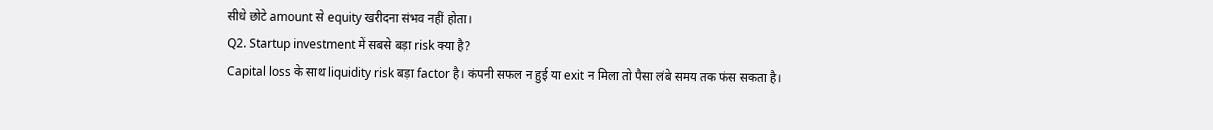सीधे छोटे amount से equity खरीदना संभव नहीं होता।
Q2. Startup investment में सबसे बड़ा risk क्या है?
Capital loss के साथ liquidity risk बड़ा factor है। कंपनी सफल न हुई या exit न मिला तो पैसा लंबे समय तक फंस सकता है।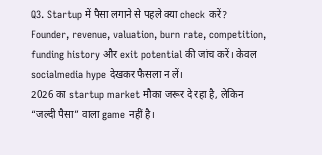Q3. Startup में पैसा लगाने से पहले क्या check करें?
Founder, revenue, valuation, burn rate, competition, funding history और exit potential की जांच करें। केवल socialmedia hype देखकर फैसला न लें।
2026 का startup market मौका जरूर दे रहा है, लेकिन “जल्दी पैसा” वाला game नहीं है।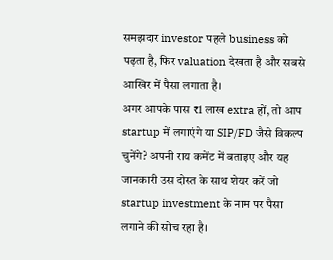समझदार investor पहले business को पढ़ता है, फिर valuation देखता है और सबसे आखिर में पैसा लगाता है।
अगर आपके पास ₹1 लाख extra हों, तो आप startup में लगाएंगे या SIP/FD जैसे विकल्प चुनेंगे? अपनी राय कमेंट में बताइए और यह जानकारी उस दोस्त के साथ शेयर करें जो startup investment के नाम पर पैसा लगाने की सोच रहा है।